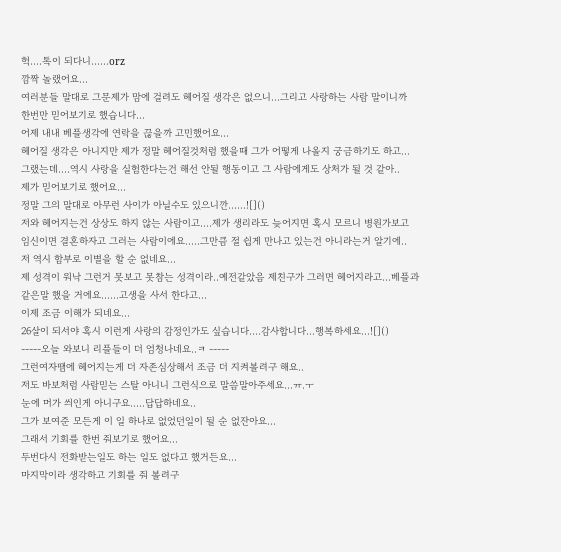헉....톡이 되다니......orz
깜짝 놀랬어요...
여러분들 말대로 그문제가 맘에 걸려도 헤어질 생각은 없으니...그리고 사랑하는 사람 말이니까
한번만 믿어보기로 했습니다...
어제 내내 베플생각에 연락을 끊을까 고민했어요...
헤어질 생각은 아니지만 제가 정말 헤어질것처럼 했을때 그가 어떻게 나올지 궁금하기도 하고...
그랬는데....역시 사랑을 실험한다는건 해선 안될 행동이고 그 사람에게도 상처가 될 것 같아..
제가 믿어보기로 했어요...
정말 그의 말대로 아무런 사이가 아닐수도 있으니깐......![]()
저와 헤어지는건 상상도 하지 않는 사람이고....제가 생리라도 늦어지면 혹시 모르니 병원가보고
임신이면 결혼하자고 그러는 사람이에요.....그만큼 절 쉽게 만나고 있는건 아니라는거 알기에..
저 역시 함부로 이별을 할 순 없네요...
제 성격이 워낙 그런거 못보고 못참는 성격이라..예전같았음 제친구가 그러면 헤어지라고...베플과
같은말 했을 거에요......고생을 사서 한다고...
이제 조금 이해가 되네요...
26살이 되서야 혹시 이런게 사랑의 감정인가도 싶습니다....감사합니다...행복하세요...![]()
-----오늘 와보니 리플들이 더 엄청나네요..ㅋ -----
그런여자땜에 헤어지는게 더 자존심상해서 조금 더 지켜볼려구 해요..
저도 바보처럼 사람믿는 스탈 아니니 그런식으로 말씀말아주세요...ㅠ.ㅜ
눈에 머가 씌인게 아니구요.....답답하네요..
그가 보여준 모든게 이 일 하나로 없었던일이 될 순 없잔아요...
그래서 기회를 한번 줘보기로 했어요...
두번다시 전화받는일도 하는 일도 없다고 했거든요...
마지막이라 생각하고 기회를 줘 볼려구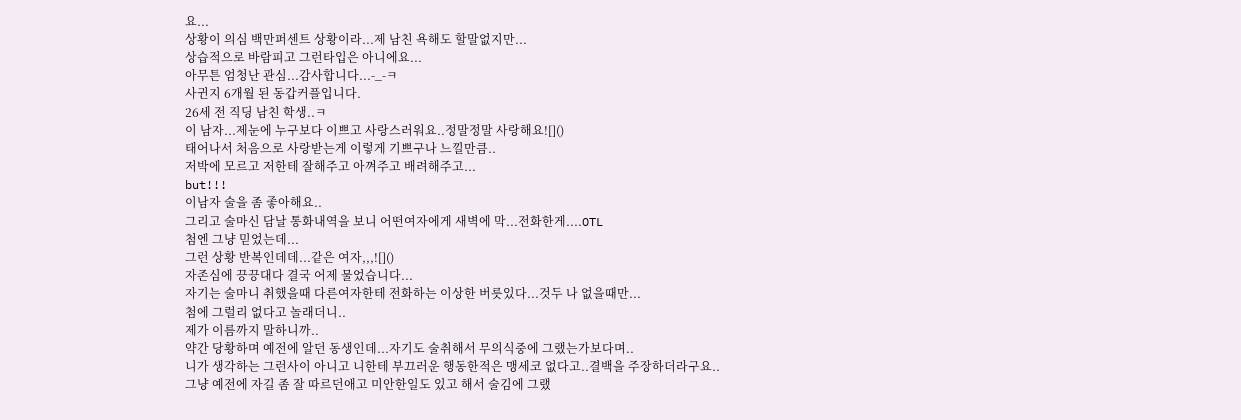요...
상황이 의심 백만퍼센트 상황이라...제 남친 욕해도 할말없지만...
상습적으로 바람피고 그런타입은 아니에요...
아무튼 엄청난 관심...감사합니다...-_-ㅋ
사귄지 6개월 된 동갑커플입니다.
26세 전 직딩 남친 학생..ㅋ
이 남자...제눈에 누구보다 이쁘고 사랑스러워요..정말정말 사랑해요![]()
태어나서 처음으로 사랑받는게 이렇게 기쁘구나 느낄만큼..
저박에 모르고 저한테 잘해주고 아껴주고 배려해주고...
but!!!
이남자 술을 좀 좋아해요..
그리고 술마신 담날 통화내역을 보니 어떤여자에게 새벽에 막...전화한게....OTL
첨엔 그냥 믿었는데...
그런 상황 반복인데데...같은 여자,,,![]()
자존심에 끙끙대다 결국 어제 물었습니다...
자기는 술마니 취했을때 다른여자한테 전화하는 이상한 버릇있다...것두 나 없을때만...
첨에 그럴리 없다고 놀래더니..
제가 이름까지 말하니까..
약간 당황하며 예전에 알던 동생인데...자기도 술취해서 무의식중에 그랬는가보다며..
니가 생각하는 그런사이 아니고 니한테 부끄러운 행동한적은 맹세코 없다고..결백을 주장하더라구요..
그냥 예전에 자길 좀 잘 따르던애고 미안한일도 있고 해서 술김에 그랬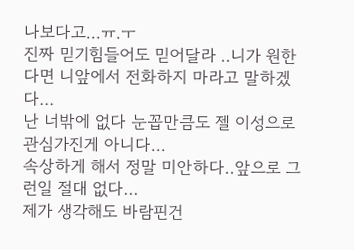나보다고...ㅠ.ㅜ
진짜 믿기힘들어도 믿어달라 ..니가 원한다면 니앞에서 전화하지 마라고 말하겠다...
난 너밖에 없다 눈꼽만큼도 젤 이성으로 관심가진게 아니다...
속상하게 해서 정말 미안하다..앞으로 그런일 절대 없다...
제가 생각해도 바람핀건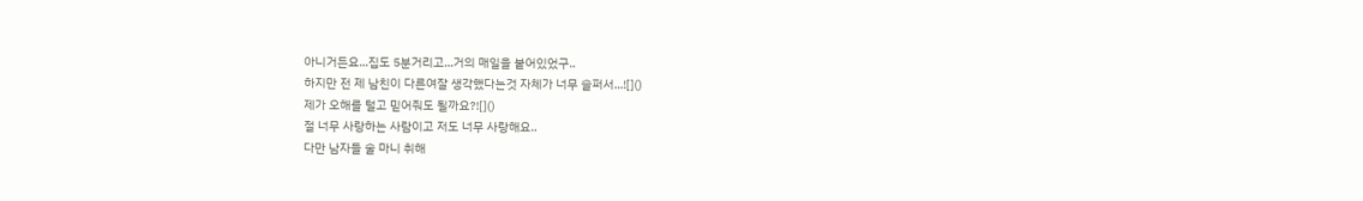아니거든요...집도 5분거리고...거의 매일을 붙어있었구..
하지만 전 제 남친이 다른여잘 생각했다는것 자체가 너무 슬퍼서...![]()
제가 오해를 털고 믿어줘도 될까요?![]()
절 너무 사랑하는 사람이고 저도 너무 사랑해요..
다만 남자들 술 마니 취해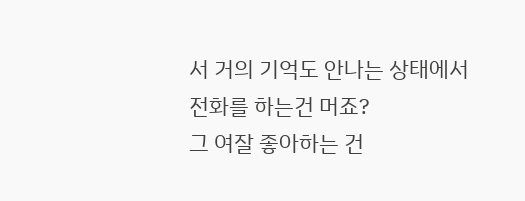서 거의 기억도 안나는 상태에서 전화를 하는건 머죠?
그 여잘 좋아하는 건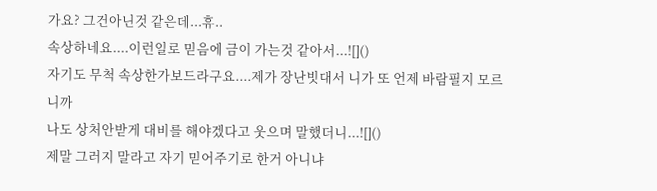가요? 그건아닌것 같은데...휴..
속상하네요....이런일로 믿음에 금이 가는것 같아서...![]()
자기도 무척 속상한가보드라구요....제가 장난빗대서 니가 또 언제 바람필지 모르니까
나도 상처안받게 대비를 해야겠다고 웃으며 말했더니...![]()
제말 그러지 말라고 자기 믿어주기로 한거 아니냐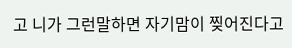고 니가 그런말하면 자기맘이 찢어진다고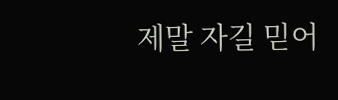제말 자길 믿어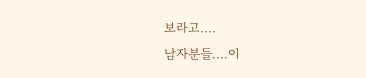보라고....
남자분들....이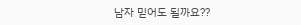남자 믿어도 될까요??